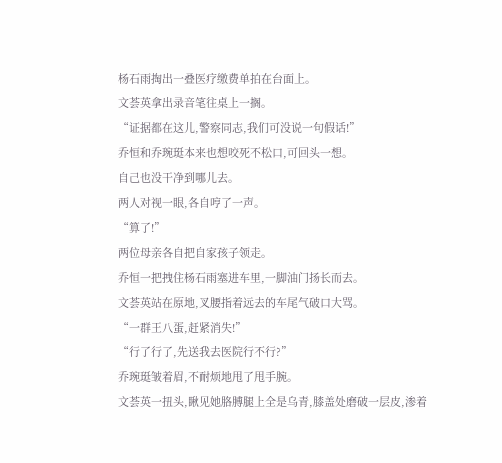杨石雨掏出一叠医疗缴费单拍在台面上。
文荟英拿出录音笔往桌上一搁。
“证据都在这儿,警察同志,我们可没说一句假话!”
乔恒和乔琬珽本来也想咬死不松口,可回头一想。
自己也没干净到哪儿去。
两人对视一眼,各自哼了一声。
“算了!”
两位母亲各自把自家孩子领走。
乔恒一把拽住杨石雨塞进车里,一脚油门扬长而去。
文荟英站在原地,叉腰指着远去的车尾气破口大骂。
“一群王八蛋,赶紧消失!”
“行了行了,先送我去医院行不行?”
乔琬珽皱着眉,不耐烦地甩了甩手腕。
文荟英一扭头,瞅见她胳膊腿上全是乌青,膝盖处磨破一层皮,渗着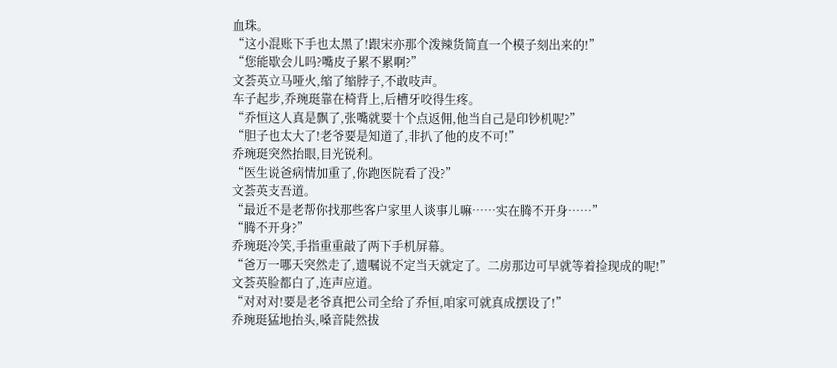血珠。
“这小混账下手也太黑了!跟宋亦那个泼辣货简直一个模子刻出来的!”
“您能歇会儿吗?嘴皮子累不累啊?”
文荟英立马哑火,缩了缩脖子,不敢吱声。
车子起步,乔琬珽靠在椅背上,后槽牙咬得生疼。
“乔恒这人真是飘了,张嘴就要十个点返佣,他当自己是印钞机呢?”
“胆子也太大了!老爷要是知道了,非扒了他的皮不可!”
乔琬珽突然抬眼,目光锐利。
“医生说爸病情加重了,你跑医院看了没?”
文荟英支吾道。
“最近不是老帮你找那些客户家里人谈事儿嘛……实在腾不开身……”
“腾不开身?”
乔琬珽冷笑,手指重重敲了两下手机屏幕。
“爸万一哪天突然走了,遗嘱说不定当天就定了。二房那边可早就等着捡现成的呢!”
文荟英脸都白了,连声应道。
“对对对!要是老爷真把公司全给了乔恒,咱家可就真成摆设了!”
乔琬珽猛地抬头,嗓音陡然拔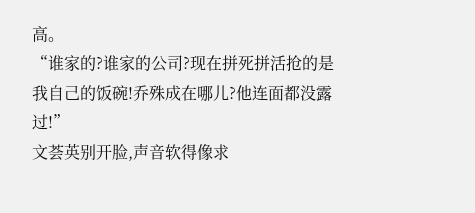高。
“谁家的?谁家的公司?现在拼死拼活抢的是我自己的饭碗!乔殊成在哪儿?他连面都没露过!”
文荟英别开脸,声音软得像求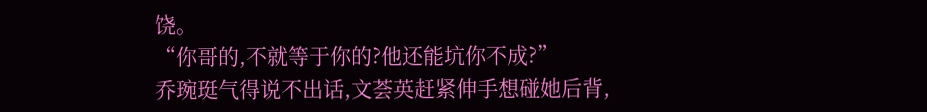饶。
“你哥的,不就等于你的?他还能坑你不成?”
乔琬珽气得说不出话,文荟英赶紧伸手想碰她后背,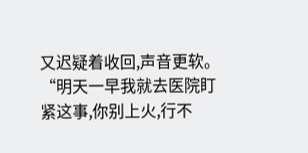又迟疑着收回,声音更软。
“明天一早我就去医院盯紧这事,你别上火,行不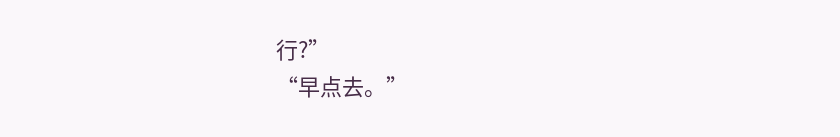行?”
“早点去。”